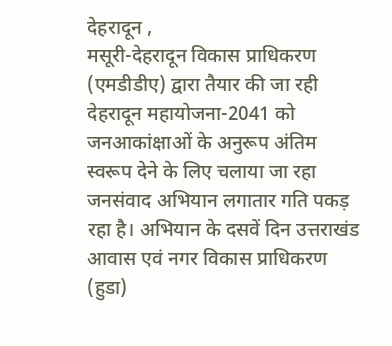देहरादून ,
मसूरी-देहरादून विकास प्राधिकरण (एमडीडीए) द्वारा तैयार की जा रही देहरादून महायोजना-2041 को जनआकांक्षाओं के अनुरूप अंतिम स्वरूप देने के लिए चलाया जा रहा जनसंवाद अभियान लगातार गति पकड़ रहा है। अभियान के दसवें दिन उत्तराखंड आवास एवं नगर विकास प्राधिकरण (हुडा)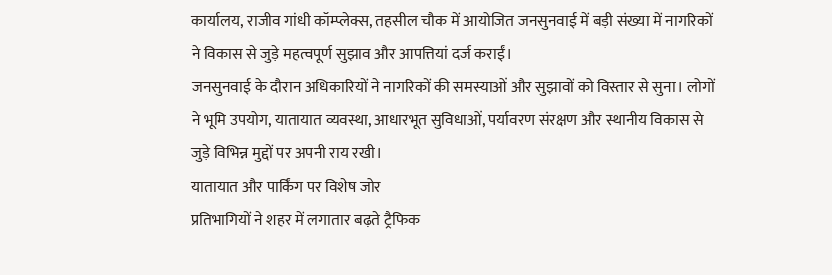कार्यालय, राजीव गांधी कॉम्प्लेक्स, तहसील चौक में आयोजित जनसुनवाई में बड़ी संख्या में नागरिकों ने विकास से जुड़े महत्वपूर्ण सुझाव और आपत्तियां दर्ज कराईं।
जनसुनवाई के दौरान अधिकारियों ने नागरिकों की समस्याओं और सुझावों को विस्तार से सुना। लोगों ने भूमि उपयोग, यातायात व्यवस्था, आधारभूत सुविधाओं, पर्यावरण संरक्षण और स्थानीय विकास से जुड़े विभिन्न मुद्दों पर अपनी राय रखी।
यातायात और पार्किंग पर विशेष जोर
प्रतिभागियों ने शहर में लगातार बढ़ते ट्रैफिक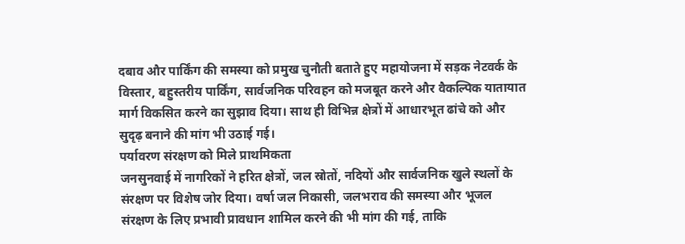दबाव और पार्किंग की समस्या को प्रमुख चुनौती बताते हुए महायोजना में सड़क नेटवर्क के विस्तार, बहुस्तरीय पार्किंग, सार्वजनिक परिवहन को मजबूत करने और वैकल्पिक यातायात मार्ग विकसित करने का सुझाव दिया। साथ ही विभिन्न क्षेत्रों में आधारभूत ढांचे को और सुदृढ़ बनाने की मांग भी उठाई गई।
पर्यावरण संरक्षण को मिले प्राथमिकता
जनसुनवाई में नागरिकों ने हरित क्षेत्रों, जल स्रोतों, नदियों और सार्वजनिक खुले स्थलों के संरक्षण पर विशेष जोर दिया। वर्षा जल निकासी, जलभराव की समस्या और भूजल संरक्षण के लिए प्रभावी प्रावधान शामिल करने की भी मांग की गई, ताकि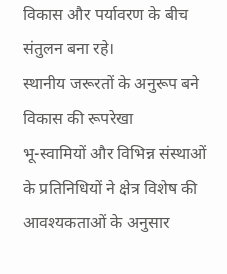विकास और पर्यावरण के बीच संतुलन बना रहे।
स्थानीय जरूरतों के अनुरूप बने विकास की रूपरेखा
भू-स्वामियों और विभिन्न संस्थाओं के प्रतिनिधियों ने क्षेत्र विशेष की आवश्यकताओं के अनुसार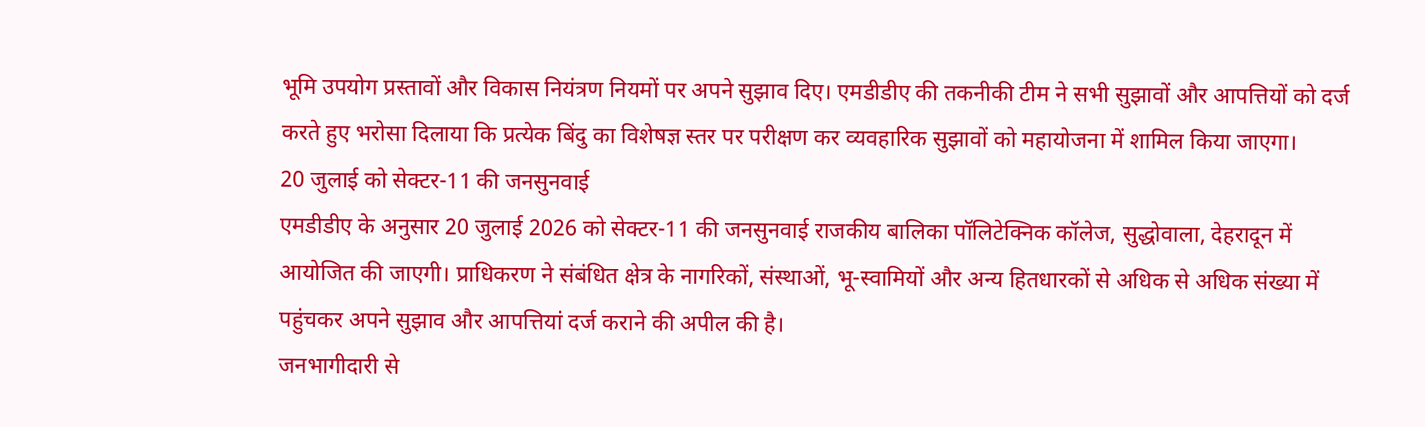भूमि उपयोग प्रस्तावों और विकास नियंत्रण नियमों पर अपने सुझाव दिए। एमडीडीए की तकनीकी टीम ने सभी सुझावों और आपत्तियों को दर्ज करते हुए भरोसा दिलाया कि प्रत्येक बिंदु का विशेषज्ञ स्तर पर परीक्षण कर व्यवहारिक सुझावों को महायोजना में शामिल किया जाएगा।
20 जुलाई को सेक्टर-11 की जनसुनवाई
एमडीडीए के अनुसार 20 जुलाई 2026 को सेक्टर-11 की जनसुनवाई राजकीय बालिका पॉलिटेक्निक कॉलेज, सुद्धोवाला, देहरादून में आयोजित की जाएगी। प्राधिकरण ने संबंधित क्षेत्र के नागरिकों, संस्थाओं, भू-स्वामियों और अन्य हितधारकों से अधिक से अधिक संख्या में पहुंचकर अपने सुझाव और आपत्तियां दर्ज कराने की अपील की है।
जनभागीदारी से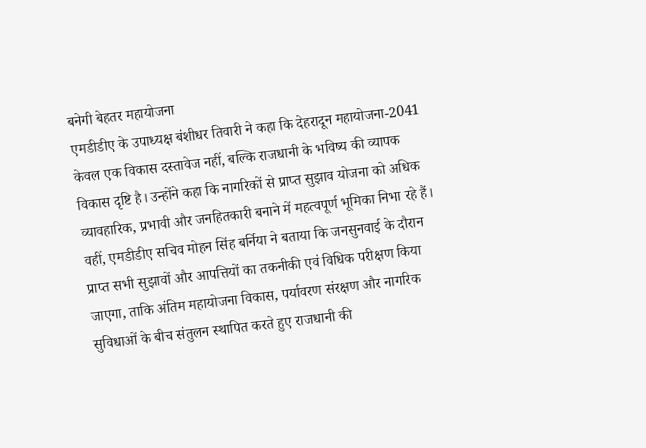बनेगी बेहतर महायोजना
एमडीडीए के उपाध्यक्ष बंशीधर तिवारी ने कहा कि देहरादून महायोजना-2041 केवल एक विकास दस्तावेज नहीं, बल्कि राजधानी के भविष्य की व्यापक विकास दृष्टि है। उन्होंने कहा कि नागरिकों से प्राप्त सुझाव योजना को अधिक व्यावहारिक, प्रभावी और जनहितकारी बनाने में महत्वपूर्ण भूमिका निभा रहे हैं।
वहीं, एमडीडीए सचिव मोहन सिंह बर्निया ने बताया कि जनसुनवाई के दौरान प्राप्त सभी सुझावों और आपत्तियों का तकनीकी एवं विधिक परीक्षण किया जाएगा, ताकि अंतिम महायोजना विकास, पर्यावरण संरक्षण और नागरिक सुविधाओं के बीच संतुलन स्थापित करते हुए राजधानी की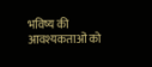भविष्य की आवश्यकताओं को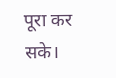पूरा कर सके।